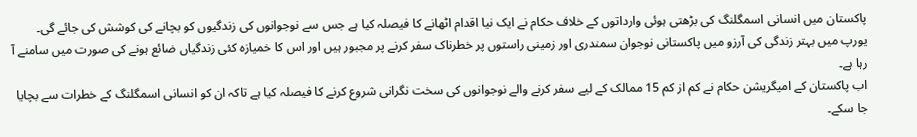پاکستان میں انسانی اسمگلنگ کی بڑھتی ہوئی وارداتوں کے خلاف حکام نے ایک نیا اقدام اٹھانے کا فیصلہ کیا ہے جس سے نوجوانوں کی زندگیوں کو بچانے کی کوشش کی جائے گی۔
یورپ میں بہتر زندگی کی آرزو میں پاکستانی نوجوان سمندری اور زمینی راستوں پر خطرناک سفر کرنے پر مجبور ہیں اور اس کا خمیازہ کئی زندگیاں ضائع ہونے کی صورت میں سامنے آ رہا ہے۔
اب پاکستان کے امیگریشن حکام نے کم از کم 15 ممالک کے لیے سفر کرنے والے نوجوانوں کی سخت نگرانی شروع کرنے کا فیصلہ کیا ہے تاکہ ان کو انسانی اسمگلنگ کے خطرات سے بچایا جا سکے۔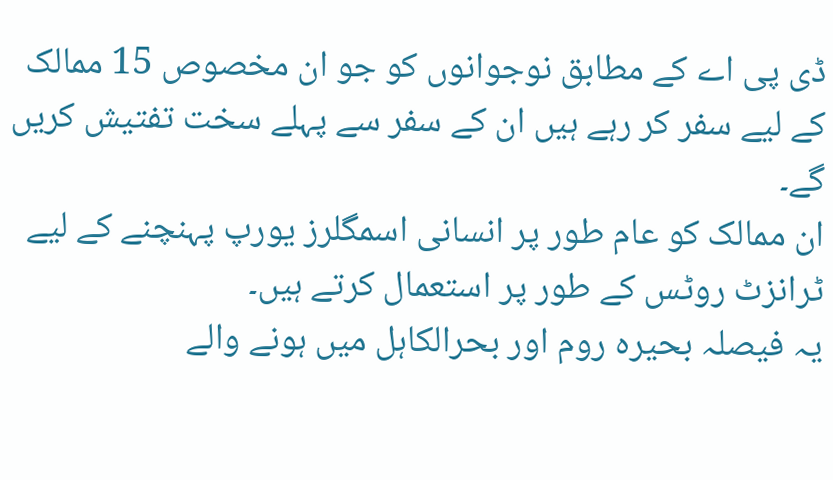ڈی پی اے کے مطابق نوجوانوں کو جو ان مخصوص 15 ممالک کے لیے سفر کر رہے ہیں ان کے سفر سے پہلے سخت تفتیش کریں گے۔
ان ممالک کو عام طور پر انسانی اسمگلرز یورپ پہنچنے کے لیے ٹرانزٹ روٹس کے طور پر استعمال کرتے ہیں۔
یہ فیصلہ بحیرہ روم اور بحرالکاہل میں ہونے والے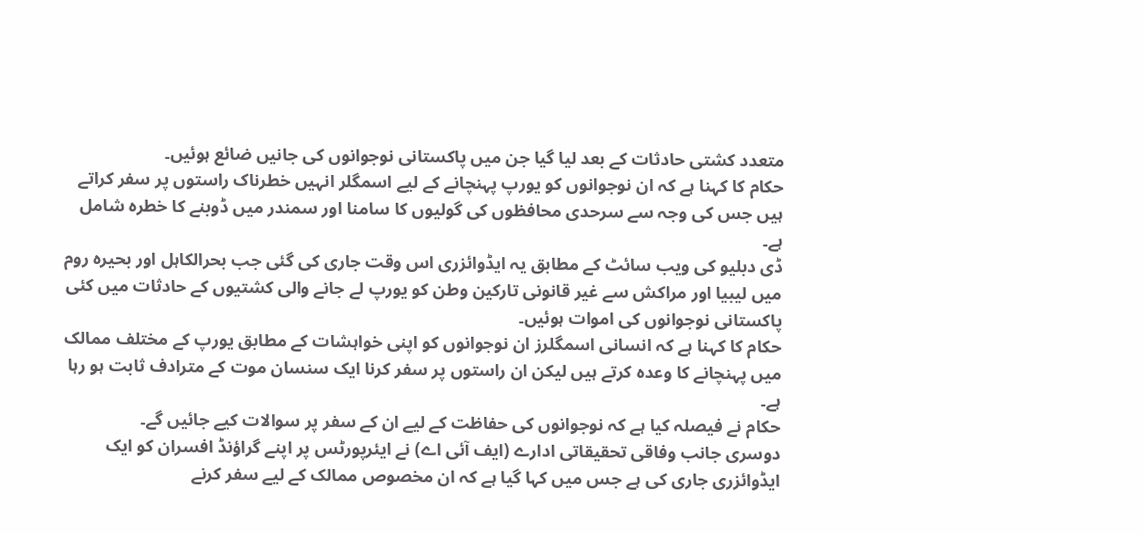متعدد کشتی حادثات کے بعد لیا گیا جن میں پاکستانی نوجوانوں کی جانیں ضائع ہوئیں۔
حکام کا کہنا ہے کہ ان نوجوانوں کو یورپ پہنچانے کے لیے اسمگلر انہیں خطرناک راستوں پر سفر کراتے ہیں جس کی وجہ سے سرحدی محافظوں کی گولیوں کا سامنا اور سمندر میں ڈوبنے کا خطرہ شامل ہے۔
ڈی دبلیو کی ویب سائٹ کے مطابق یہ ایڈوائزری اس وقت جاری کی گئی جب بحرالکاہل اور بحیرہ روم میں لیبیا اور مراکش سے غیر قانونی تارکین وطن کو یورپ لے جانے والی کشتیوں کے حادثات میں کئی پاکستانی نوجوانوں کی اموات ہوئیں۔
حکام کا کہنا ہے کہ انسانی اسمگلرز ان نوجوانوں کو اپنی خواہشات کے مطابق یورپ کے مختلف ممالک میں پہنچانے کا وعدہ کرتے ہیں لیکن ان راستوں پر سفر کرنا ایک سنسان موت کے مترادف ثابت ہو رہا ہے۔
حکام نے فیصلہ کیا ہے کہ نوجوانوں کی حفاظت کے لیے ان کے سفر پر سوالات کیے جائیں گے۔
دوسری جانب وفاقی تحقیقاتی ادارے (ایف آئی اے) نے ایئرپورٹس پر اپنے گراؤنڈ افسران کو ایک ایڈوائزری جاری کی ہے جس میں کہا گیا ہے کہ ان مخصوص ممالک کے لیے سفر کرنے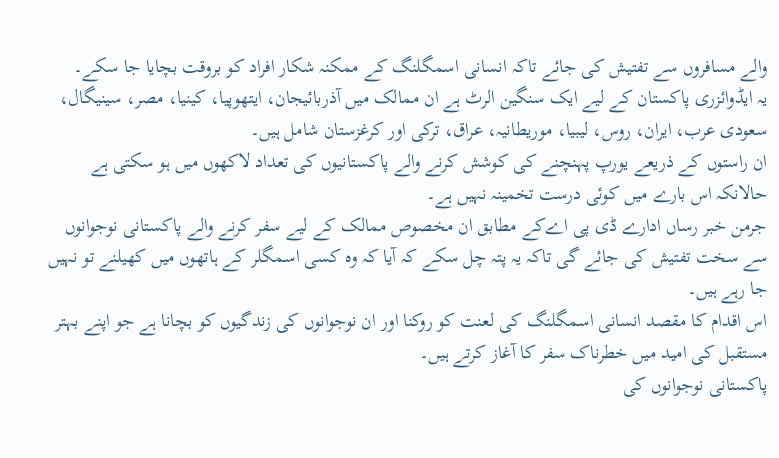والے مسافروں سے تفتیش کی جائے تاکہ انسانی اسمگلنگ کے ممکنہ شکار افراد کو بروقت بچایا جا سکے۔
یہ ایڈوائزری پاکستان کے لیے ایک سنگین الرٹ ہے ان ممالک میں آذربائیجان، ایتھوپیا، کینیا، مصر، سینیگال، سعودی عرب، ایران، روس، لیبیا، موریطانیہ، عراق، ترکی اور کرغزستان شامل ہیں۔
ان راستوں کے ذریعے یورپ پہنچنے کی کوشش کرنے والے پاکستانیوں کی تعداد لاکھوں میں ہو سکتی ہے حالانکہ اس بارے میں کوئی درست تخمینہ نہیں ہے۔
جرمن خبر رساں ادارے ڈی پی اےکے مطابق ان مخصوص ممالک کے لیے سفر کرنے والے پاکستانی نوجوانوں سے سخت تفتیش کی جائے گی تاکہ یہ پتہ چل سکے کہ آیا کہ وہ کسی اسمگلر کے ہاتھوں میں کھیلنے تو نہیں جا رہے ہیں۔
اس اقدام کا مقصد انسانی اسمگلنگ کی لعنت کو روکنا اور ان نوجوانوں کی زندگیوں کو بچانا ہے جو اپنے بہتر مستقبل کی امید میں خطرناک سفر کا آغاز کرتے ہیں۔
پاکستانی نوجوانوں کی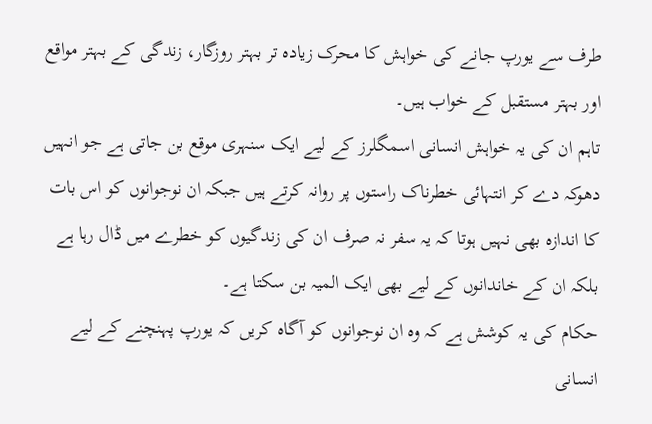طرف سے یورپ جانے کی خواہش کا محرک زیادہ تر بہتر روزگار، زندگی کے بہتر مواقع اور بہتر مستقبل کے خواب ہیں۔
تاہم ان کی یہ خواہش انسانی اسمگلرز کے لیے ایک سنہری موقع بن جاتی ہے جو انہیں دھوکہ دے کر انتہائی خطرناک راستوں پر روانہ کرتے ہیں جبکہ ان نوجوانوں کو اس بات کا اندازہ بھی نہیں ہوتا کہ یہ سفر نہ صرف ان کی زندگیوں کو خطرے میں ڈال رہا ہے بلکہ ان کے خاندانوں کے لیے بھی ایک المیہ بن سکتا ہے۔
حکام کی یہ کوشش ہے کہ وہ ان نوجوانوں کو آگاہ کریں کہ یورپ پہنچنے کے لیے انسانی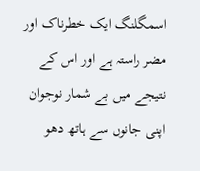اسمگلنگ ایک خطرناک اور مضر راستہ ہے اور اس کے نتیجے میں بے شمار نوجوان اپنی جانوں سے ہاتھ دھو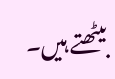بیٹھتے ہیں۔